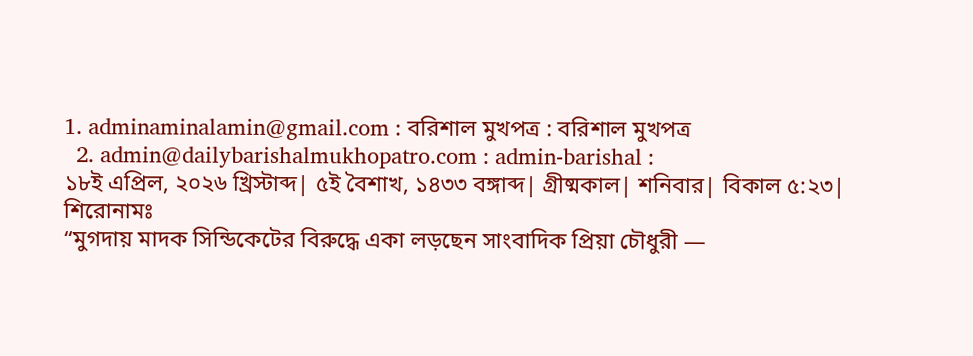1. adminaminalamin@gmail.com : বরিশাল মুখপত্র : বরিশাল মুখপত্র
  2. admin@dailybarishalmukhopatro.com : admin-barishal :
১৮ই এপ্রিল, ২০২৬ খ্রিস্টাব্দ| ৫ই বৈশাখ, ১৪৩৩ বঙ্গাব্দ| গ্রীষ্মকাল| শনিবার| বিকাল ৫:২৩|
শিরোনামঃ
“মুগদায় মাদক সিন্ডিকেটের বিরুদ্ধে একা লড়ছেন সাংবাদিক প্রিয়া চৌধুরী —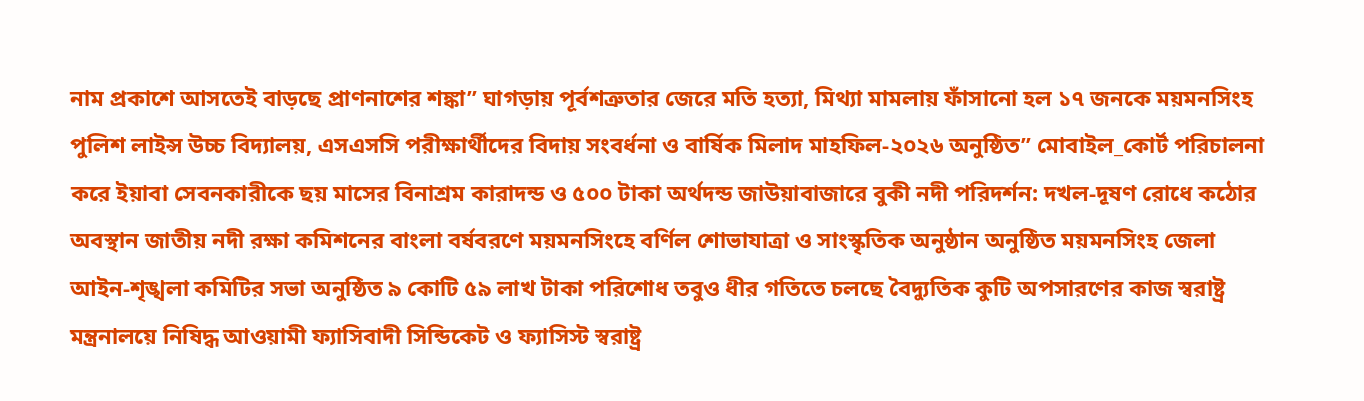নাম প্রকাশে আসতেই বাড়ছে প্রাণনাশের শঙ্কা” ঘাগড়ায় পূর্বশত্রুতার জেরে মতি হত্যা, মিথ্যা মামলায় ফাঁসানো হল ১৭ জনকে ময়মনসিংহ পুলিশ লাইন্স উচ্চ বিদ্যালয়, এসএসসি পরীক্ষার্থীদের বিদায় সংবর্ধনা ও বার্ষিক মিলাদ মাহফিল-২০২৬ অনুষ্ঠিত” মোবাইল_কোর্ট পরিচালনা করে ইয়াবা সেবনকারীকে ছয় মাসের বিনাশ্রম কারাদন্ড ও ৫০০ টাকা অর্থদন্ড জাউয়াবাজারে বুকী নদী পরিদর্শন: দখল-দূষণ রোধে কঠোর অবস্থান জাতীয় নদী রক্ষা কমিশনের বাংলা বর্ষবরণে ময়মনসিংহে বর্ণিল শোভাযাত্রা ও সাংস্কৃতিক অনুষ্ঠান অনুষ্ঠিত ময়মনসিংহ জেলা আইন-শৃঙ্খলা কমিটির সভা অনুষ্ঠিত ৯ কোটি ৫৯ লাখ টাকা পরিশোধ তবুও ধীর গতিতে চলছে বৈদ্যুতিক কুটি অপসারণের কাজ স্বরাষ্ট্র মন্ত্রনালয়ে নিষিদ্ধ আওয়ামী ফ্যাসিবাদী সিন্ডিকেট ও ফ্যাসিস্ট স্বরাষ্ট্র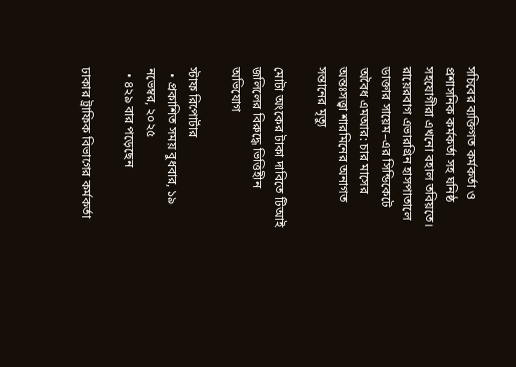সচিবের ব্যক্তিগত কর্মকর্তা ও প্রশাসনিক কর্মকর্তা সহ ঘনিষ্ঠ সহযোগীরা এখনো বহাল তবিয়তে।  রায়েরবাগ এভারগ্রিন হাসপাতালে ডাক্তার সায়েম–এর সিন্ডিকেটে অবৈধ এমআর: চার মাসের অন্তঃসত্ত্বা শারমিনের অনাগত সন্তানের মৃত্যু

মোটা অংকের টাকা দাবিতে টিআই জলিলের বিরুদ্ধে ভিত্তিহীন অভিযোগ

স্টাফ রিপোর্টার
  • প্রকাশিত সময় বুধবার, ১৯ নভেম্বর, ২০২৫
  • ৪২৯ বার পড়েছেন

ঢাকার ট্রাফিক বিভাগের কর্মকর্তা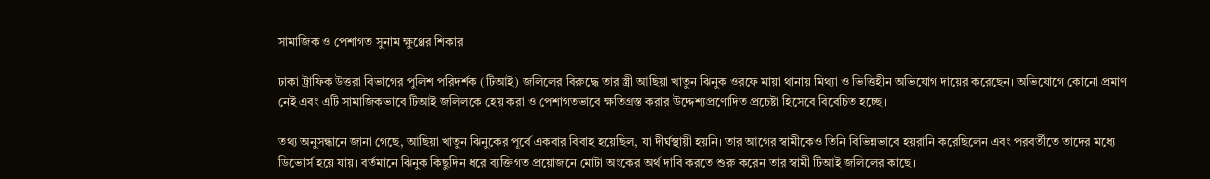সামাজিক ও পেশাগত সুনাম ক্ষুণ্ণের শিকার

ঢাকা ট্রাফিক উত্তরা বিভাগের পুলিশ পরিদর্শক (টিআই) জলিলের বিরুদ্ধে তার স্ত্রী আছিয়া খাতুন ঝিনুক ওরফে মায়া থানায় মিথ্যা ও ভিত্তিহীন অভিযোগ দায়ের করেছেন। অভিযোগে কোনো প্রমাণ নেই এবং এটি সামাজিকভাবে টিআই জলিলকে হেয় করা ও পেশাগতভাবে ক্ষতিগ্রস্ত করার উদ্দেশ্যপ্রণোদিত প্রচেষ্টা হিসেবে বিবেচিত হচ্ছে।

তথ্য অনুসন্ধানে জানা গেছে, আছিয়া খাতুন ঝিনুকের পূর্বে একবার বিবাহ হয়েছিল, যা দীর্ঘস্থায়ী হয়নি। তার আগের স্বামীকেও তিনি বিভিন্নভাবে হয়রানি করেছিলেন এবং পরবর্তীতে তাদের মধ্যে ডিভোর্স হয়ে যায়। বর্তমানে ঝিনুক কিছুদিন ধরে ব্যক্তিগত প্রয়োজনে মোটা অংকের অর্থ দাবি করতে শুরু করেন তার স্বামী টিআই জলিলের কাছে।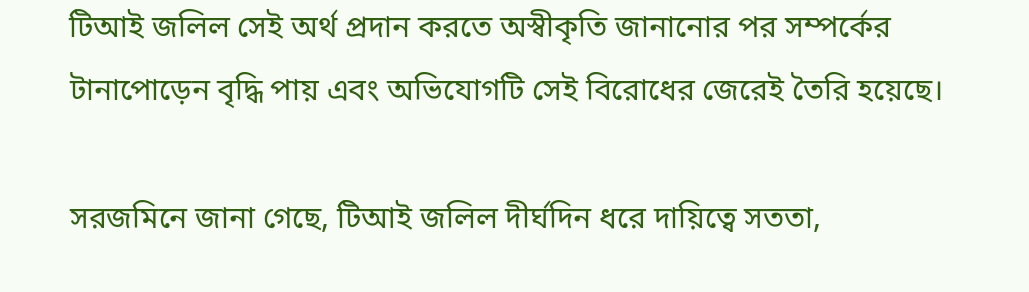টিআই জলিল সেই অর্থ প্রদান করতে অস্বীকৃতি জানানোর পর সম্পর্কের টানাপোড়েন বৃদ্ধি পায় এবং অভিযোগটি সেই বিরোধের জেরেই তৈরি হয়েছে।

সরজমিনে জানা গেছে, টিআই জলিল দীর্ঘদিন ধরে দায়িত্বে সততা,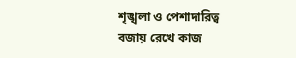শৃঙ্খলা ও পেশাদারিত্ব বজায় রেখে কাজ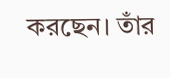করছেন। তাঁর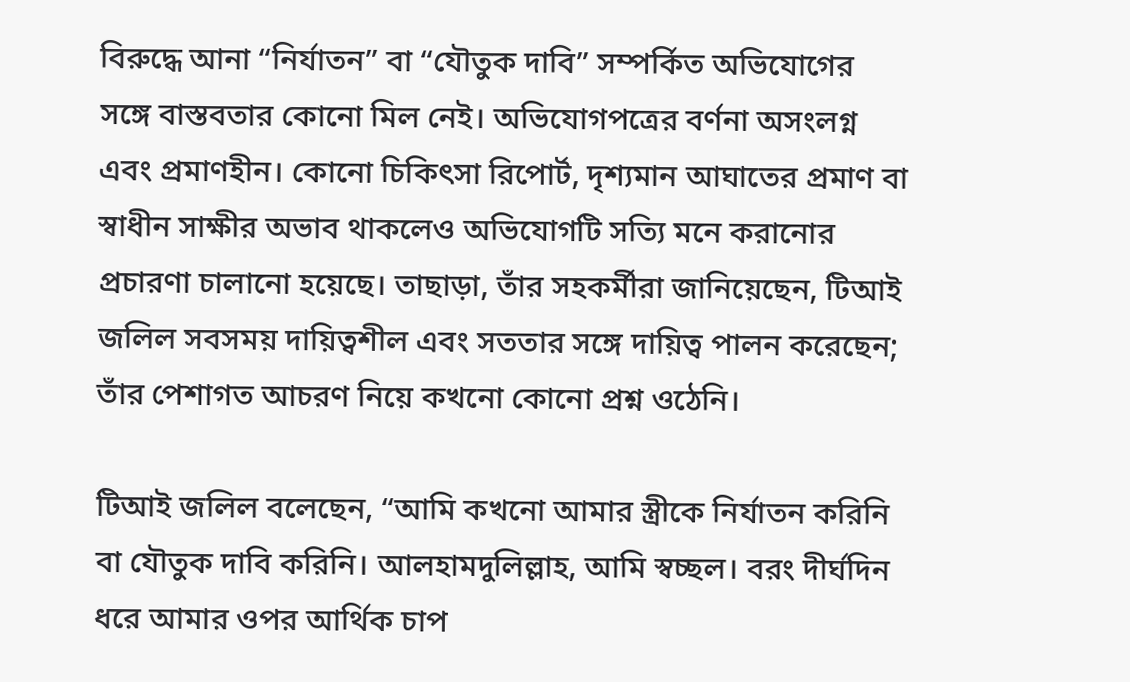বিরুদ্ধে আনা “নির্যাতন” বা “যৌতুক দাবি” সম্পর্কিত অভিযোগের সঙ্গে বাস্তবতার কোনো মিল নেই। অভিযোগপত্রের বর্ণনা অসংলগ্ন এবং প্রমাণহীন। কোনো চিকিৎসা রিপোর্ট, দৃশ্যমান আঘাতের প্রমাণ বা স্বাধীন সাক্ষীর অভাব থাকলেও অভিযোগটি সত্যি মনে করানোর প্রচারণা চালানো হয়েছে। তাছাড়া, তাঁর সহকর্মীরা জানিয়েছেন, টিআই জলিল সবসময় দায়িত্বশীল এবং সততার সঙ্গে দায়িত্ব পালন করেছেন; তাঁর পেশাগত আচরণ নিয়ে কখনো কোনো প্রশ্ন ওঠেনি।

টিআই জলিল বলেছেন, “আমি কখনো আমার স্ত্রীকে নির্যাতন করিনি বা যৌতুক দাবি করিনি। আলহামদুলিল্লাহ, আমি স্বচ্ছল। বরং দীর্ঘদিন ধরে আমার ওপর আর্থিক চাপ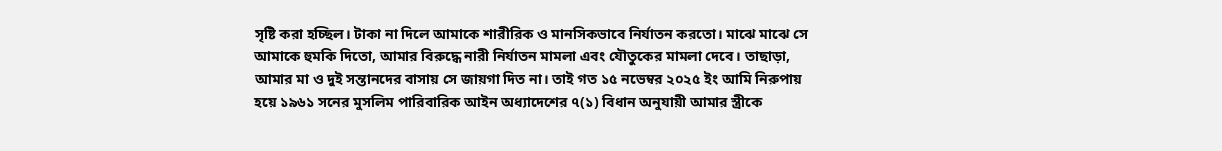সৃষ্টি করা হচ্ছিল। টাকা না দিলে আমাকে শারীরিক ও মানসিকভাবে নির্যাতন করতো। মাঝে মাঝে সে আমাকে হুমকি দিতো, আমার বিরুদ্ধে নারী নির্যাতন মামলা এবং যৌতুকের মামলা দেবে। তাছাড়া, আমার মা ও দুই সন্তানদের বাসায় সে জায়গা দিত না। তাই গত ১৫ নভেম্বর ২০২৫ ইং আমি নিরুপায় হয়ে ১৯৬১ সনের মুসলিম পারিবারিক আইন অধ্যাদেশের ৭(১) বিধান অনুযায়ী আমার স্ত্রীকে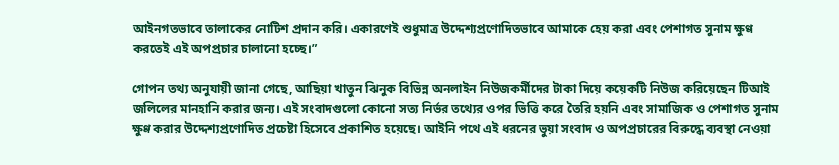আইনগতভাবে তালাকের নোটিশ প্রদান করি। একারণেই শুধুমাত্র উদ্দেশ্যপ্রণোদিতভাবে আমাকে হেয় করা এবং পেশাগত সুনাম ক্ষুণ্ণ করতেই এই অপপ্রচার চালানো হচ্ছে।”

গোপন তথ্য অনুযায়ী জানা গেছে, আছিয়া খাতুন ঝিনুক বিভিন্ন অনলাইন নিউজকর্মীদের টাকা দিয়ে কয়েকটি নিউজ করিয়েছেন টিআই জলিলের মানহানি করার জন্য। এই সংবাদগুলো কোনো সত্য নির্ভর তথ্যের ওপর ভিত্তি করে তৈরি হয়নি এবং সামাজিক ও পেশাগত সুনাম ক্ষুণ্ণ করার উদ্দেশ্যপ্রণোদিত প্রচেষ্টা হিসেবে প্রকাশিত হয়েছে। আইনি পথে এই ধরনের ভুয়া সংবাদ ও অপপ্রচারের বিরুদ্ধে ব্যবস্থা নেওয়া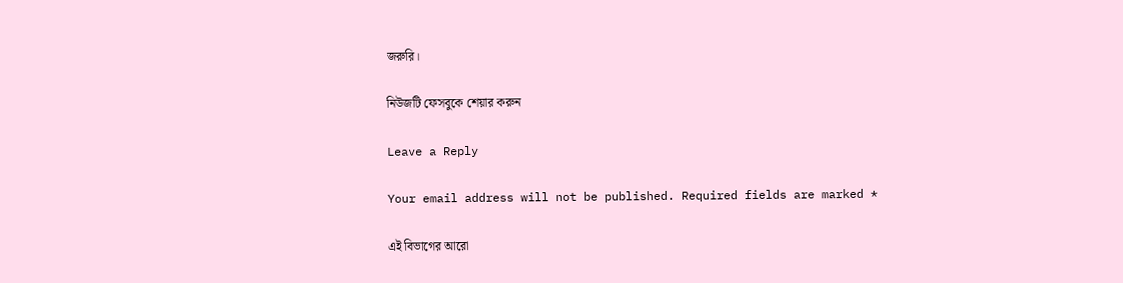জরুরি।

নিউজটি ফেসবুকে শেয়ার করুন

Leave a Reply

Your email address will not be published. Required fields are marked *

এই বিভাগের আরো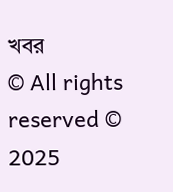খবর
© All rights reserved © 2025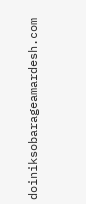doiniksobarageamardesh.com